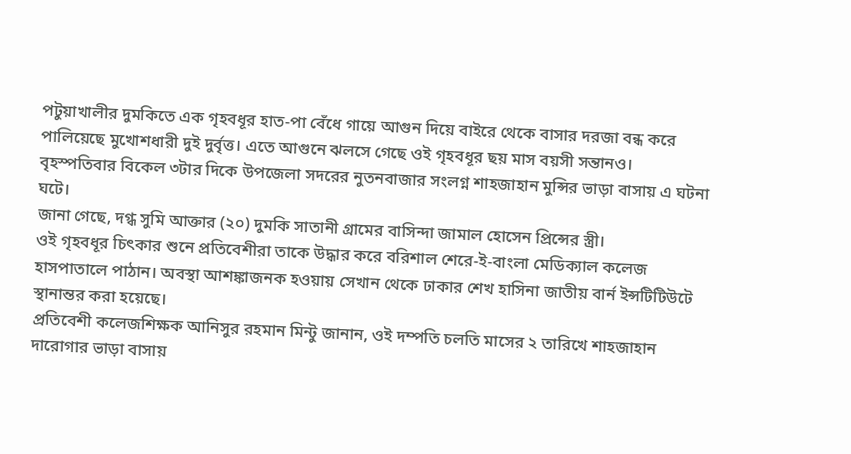পটুয়াখালীর দুমকিতে এক গৃহবধূর হাত-পা বেঁধে গায়ে আগুন দিয়ে বাইরে থেকে বাসার দরজা বন্ধ করে পালিয়েছে মুখোশধারী দুই দুর্বৃত্ত। এতে আগুনে ঝলসে গেছে ওই গৃহবধূর ছয় মাস বয়সী সন্তানও।
বৃহস্পতিবার বিকেল ৩টার দিকে উপজেলা সদরের নুতনবাজার সংলগ্ন শাহজাহান মুন্সির ভাড়া বাসায় এ ঘটনা ঘটে।
জানা গেছে, দগ্ধ সুমি আক্তার (২০) দুমকি সাতানী গ্রামের বাসিন্দা জামাল হোসেন প্রিন্সের স্ত্রী।
ওই গৃহবধূর চিৎকার শুনে প্রতিবেশীরা তাকে উদ্ধার করে বরিশাল শেরে-ই-বাংলা মেডিক্যাল কলেজ হাসপাতালে পাঠান। অবস্থা আশঙ্কাজনক হওয়ায় সেখান থেকে ঢাকার শেখ হাসিনা জাতীয় বার্ন ইন্সটিটিউটে স্থানান্তর করা হয়েছে।
প্রতিবেশী কলেজশিক্ষক আনিসুর রহমান মিন্টু জানান, ওই দম্পতি চলতি মাসের ২ তারিখে শাহজাহান দারোগার ভাড়া বাসায়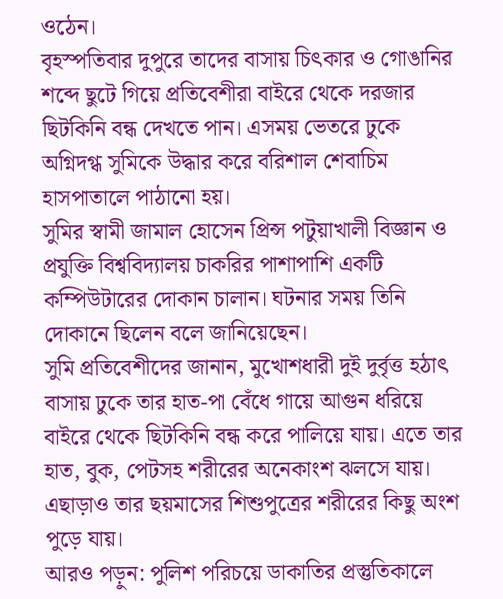ওঠেন।
বৃহস্পতিবার দুপুরে তাদের বাসায় চিৎকার ও গোঙানির শব্দে ছুটে গিয়ে প্রতিবেশীরা বাইরে থেকে দরজার ছিটকিনি বন্ধ দেখতে পান। এসময় ভেতরে ঢুকে অগ্নিদগ্ধ সুমিকে উদ্ধার করে বরিশাল শেবাচিম হাসপাতালে পাঠানো হয়।
সুমির স্বামী জামাল হোসেন প্রিন্স পটুয়াখালী বিজ্ঞান ও প্রযুক্তি বিশ্ববিদ্যালয় চাকরির পাশাপাশি একটি কম্পিউটারের দোকান চালান। ঘটনার সময় তিনি দোকানে ছিলেন বলে জানিয়েছেন।
সুমি প্রতিবেশীদের জানান, মুখোশধারী দুই দুর্বৃত্ত হঠাৎ বাসায় ঢুকে তার হাত-পা বেঁধে গায়ে আগুন ধরিয়ে বাইরে থেকে ছিটকিনি বন্ধ করে পালিয়ে যায়। এতে তার হাত, বুক, পেটসহ শরীরের অনেকাংশ ঝলসে যায়। এছাড়াও তার ছয়মাসের শিশুপুত্রের শরীরের কিছু অংশ পুড়ে যায়।
আরও পড়ুন: পুলিশ পরিচয়ে ডাকাতির প্রস্তুতিকালে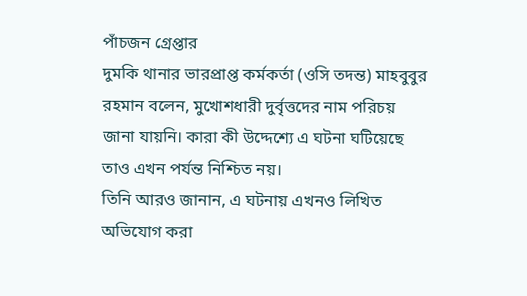পাঁচজন গ্রেপ্তার
দুমকি থানার ভারপ্রাপ্ত কর্মকর্তা (ওসি তদন্ত) মাহবুবুর রহমান বলেন, মুখোশধারী দুর্বৃত্তদের নাম পরিচয় জানা যায়নি। কারা কী উদ্দেশ্যে এ ঘটনা ঘটিয়েছে তাও এখন পর্যন্ত নিশ্চিত নয়।
তিনি আরও জানান, এ ঘটনায় এখনও লিখিত অভিযোগ করা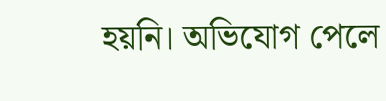হয়নি। অভিযোগ পেলে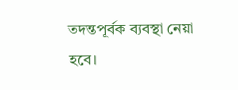তদন্তপূর্বক ব্যবস্থা নেয়া হবে।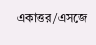একাত্তর/এসজে